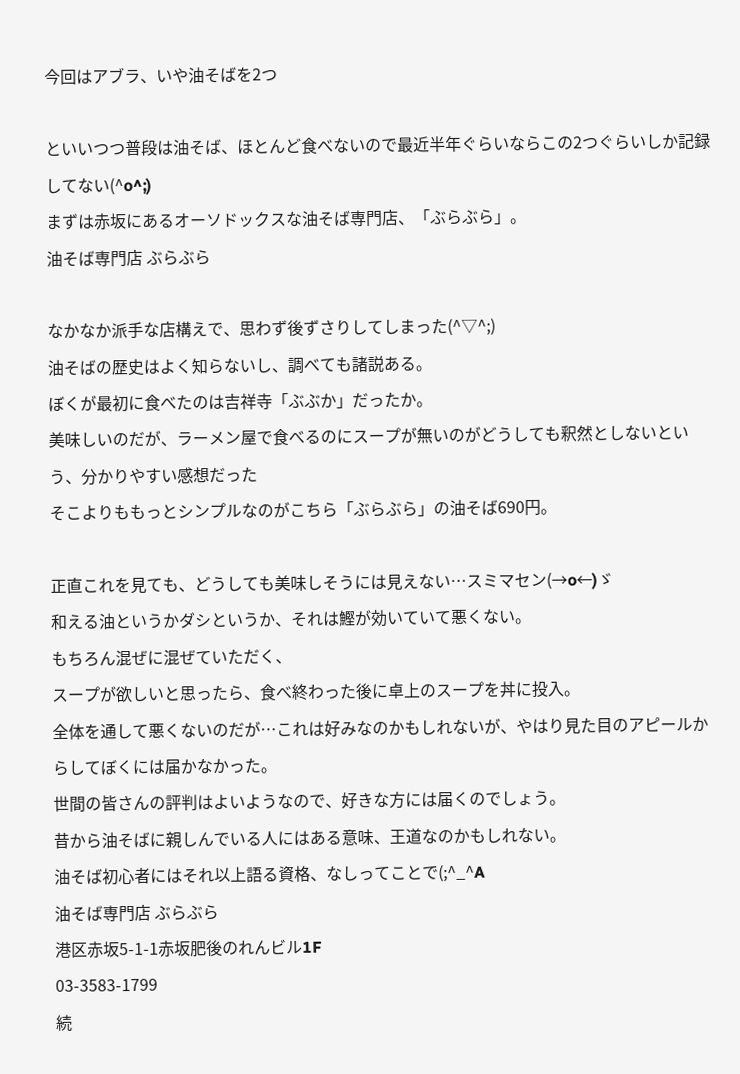今回はアブラ、いや油そばを2つ

といいつつ普段は油そば、ほとんど食べないので最近半年ぐらいならこの2つぐらいしか記録してない(^o^;)
まずは赤坂にあるオーソドックスな油そば専門店、「ぶらぶら」。
油そば専門店 ぶらぶら

なかなか派手な店構えで、思わず後ずさりしてしまった(^▽^;)
油そばの歴史はよく知らないし、調べても諸説ある。
ぼくが最初に食べたのは吉祥寺「ぶぶか」だったか。
美味しいのだが、ラーメン屋で食べるのにスープが無いのがどうしても釈然としないという、分かりやすい感想だった
そこよりももっとシンプルなのがこちら「ぶらぶら」の油そば690円。

正直これを見ても、どうしても美味しそうには見えない…スミマセン(→o←)ゞ
和える油というかダシというか、それは鰹が効いていて悪くない。
もちろん混ぜに混ぜていただく、
スープが欲しいと思ったら、食べ終わった後に卓上のスープを丼に投入。
全体を通して悪くないのだが…これは好みなのかもしれないが、やはり見た目のアピールからしてぼくには届かなかった。
世間の皆さんの評判はよいようなので、好きな方には届くのでしょう。
昔から油そばに親しんでいる人にはある意味、王道なのかもしれない。
油そば初心者にはそれ以上語る資格、なしってことで(;^_^A
油そば専門店 ぶらぶら
港区赤坂5-1-1赤坂肥後のれんビル1F
03-3583-1799
続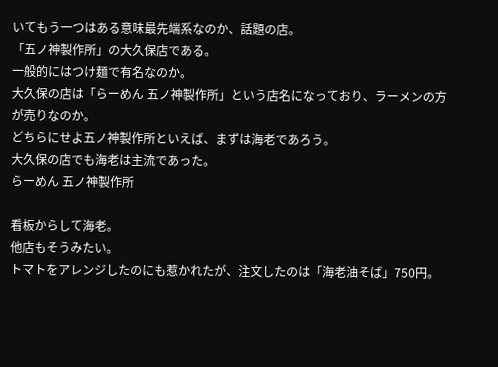いてもう一つはある意味最先端系なのか、話題の店。
「五ノ神製作所」の大久保店である。
一般的にはつけ麺で有名なのか。
大久保の店は「らーめん 五ノ神製作所」という店名になっており、ラーメンの方が売りなのか。
どちらにせよ五ノ神製作所といえば、まずは海老であろう。
大久保の店でも海老は主流であった。
らーめん 五ノ神製作所

看板からして海老。
他店もそうみたい。
トマトをアレンジしたのにも惹かれたが、注文したのは「海老油そば」750円。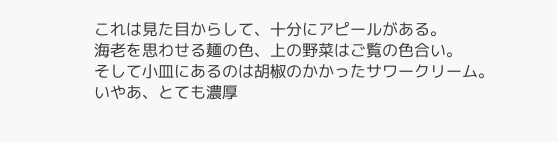これは見た目からして、十分にアピールがある。
海老を思わせる麺の色、上の野菜はご覧の色合い。
そして小皿にあるのは胡椒のかかったサワークリーム。
いやあ、とても濃厚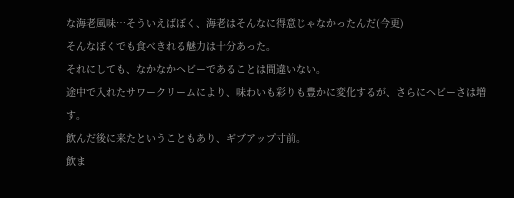な海老風味…そういえばぼく、海老はそんなに得意じゃなかったんだ(今更)
そんなぼくでも食べきれる魅力は十分あった。
それにしても、なかなかヘビーであることは間違いない。
途中で入れたサワークリームにより、味わいも彩りも豊かに変化するが、さらにヘビーさは増す。
飲んだ後に来たということもあり、ギブアップ寸前。
飲ま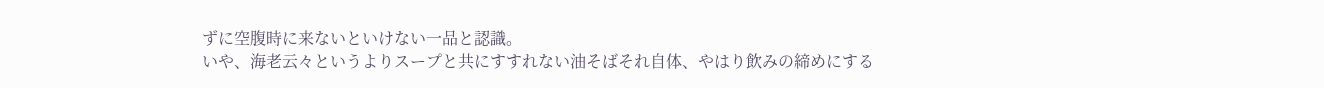ずに空腹時に来ないといけない一品と認識。
いや、海老云々というよりスープと共にすすれない油そばそれ自体、やはり飲みの締めにする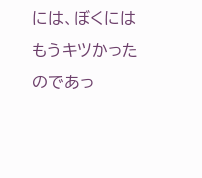には、ぼくにはもうキツかったのであっ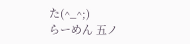た(^_^;)
らーめん 五ノ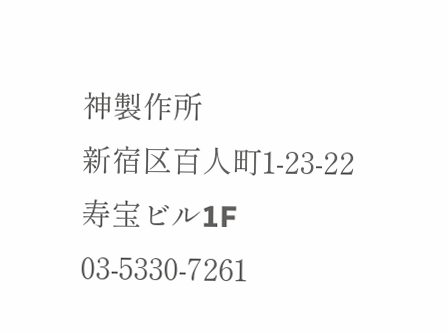神製作所
新宿区百人町1-23-22寿宝ビル1F
03-5330-7261